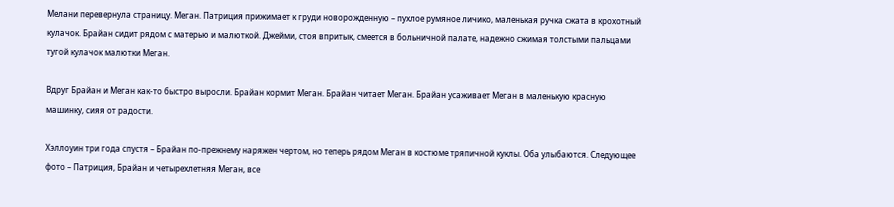Мелани перевернула страницу. Меган. Патриция прижимает к груди новорожденную – пухлое румяное личико, маленькая ручка сжата в крохотный кулачок. Брайан сидит рядом с матерью и малюткой. Джейми, стоя впритык, смеется в больничной палате, надежно сжимая толстыми пальцами тугой кулачок малютки Меган.

Вдруг Брайан и Меган как-то быстро выросли. Брайан кормит Меган. Брайан читает Меган. Брайан усаживает Меган в маленькую красную машинку, сияя от радости.

Хэллоуин три года спустя – Брайан по-прежнему наряжен чертом, но теперь рядом Меган в костюме тряпичной куклы. Оба улыбаются. Следующее фото – Патриция, Брайан и четырехлетняя Меган, все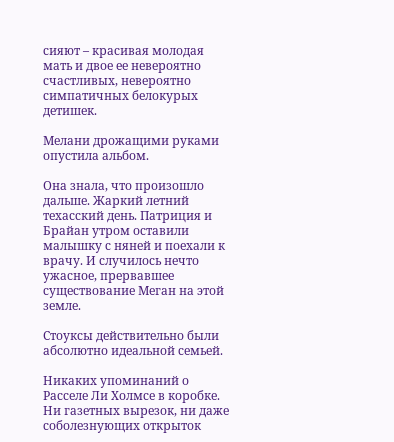сияют – красивая молодая мать и двое ее невероятно счастливых, невероятно симпатичных белокурых детишек.

Мелани дрожащими руками опустила альбом.

Она знала, что произошло дальше. Жаркий летний техасский день. Патриция и Брайан утром оставили малышку с няней и поехали к врачу. И случилось нечто ужасное, прервавшее существование Меган на этой земле.

Стоуксы действительно были абсолютно идеальной семьей.

Никаких упоминаний о Расселе Ли Холмсе в коробке. Ни газетных вырезок, ни даже соболезнующих открыток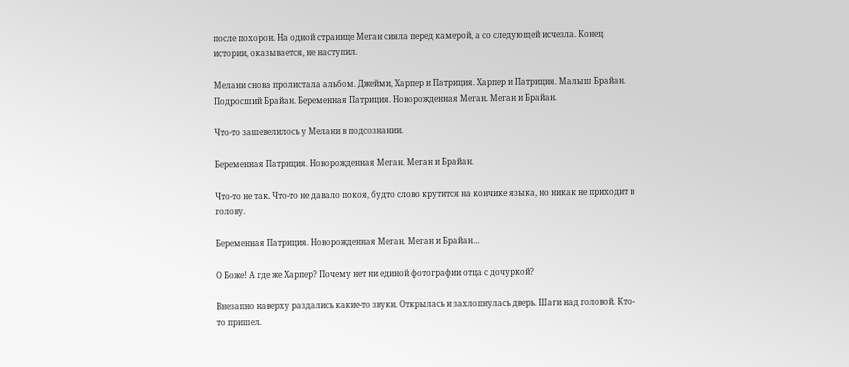после похорон. На одной странице Меган сияла перед камерой, а со следующей исчезла. Конец истории, оказывается, не наступил.

Мелани снова пролистала альбом. Джейми, Харпер и Патриция. Харпер и Патриция. Малыш Брайан. Подросший Брайан. Беременная Патриция. Новорожденная Меган. Меган и Брайан.

Что-то зашевелилось у Мелани в подсознании.

Беременная Патриция. Новорожденная Меган. Меган и Брайан.

Что-то не так. Что-то не давало покоя, будто слово крутится на кончике языка, но никак не приходит в голову.

Беременная Патриция. Новорожденная Меган. Меган и Брайан…

О Боже! А где же Харпер? Почему нет ни единой фотографии отца с дочуркой?

Внезапно наверху раздались какие-то звуки. Открылась и захлопнулась дверь. Шаги над головой. Кто-то пришел.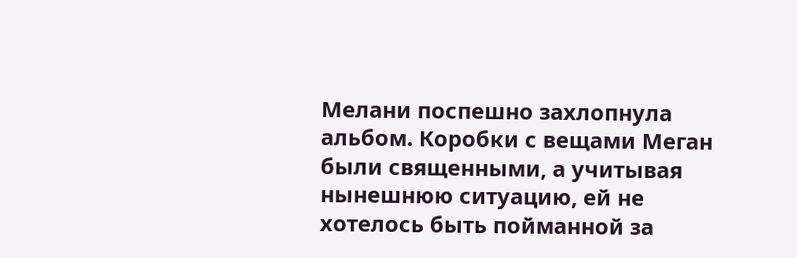Мелани поспешно захлопнула альбом. Коробки с вещами Меган были священными, а учитывая нынешнюю ситуацию, ей не хотелось быть пойманной за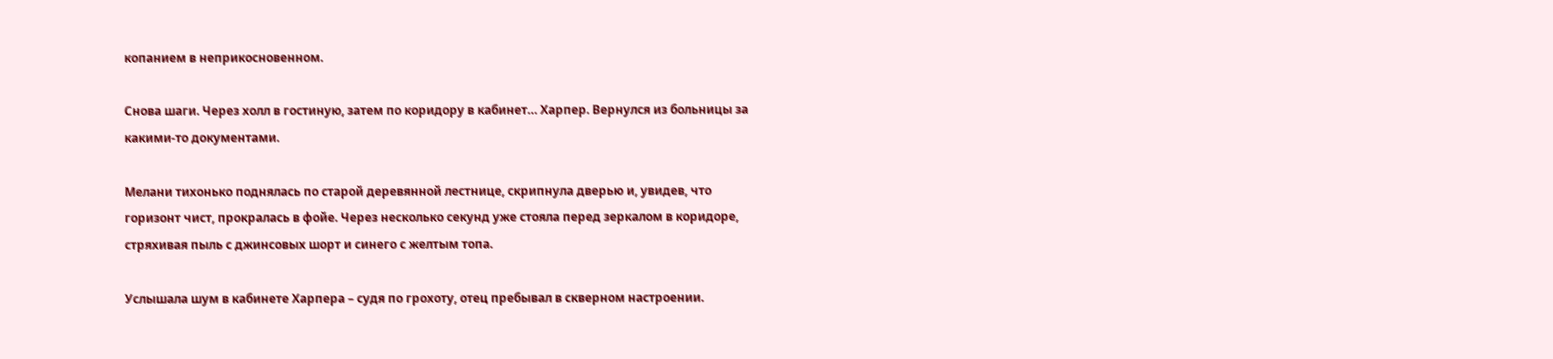копанием в неприкосновенном.

Снова шаги. Через холл в гостиную, затем по коридору в кабинет… Харпер. Вернулся из больницы за какими-то документами.

Мелани тихонько поднялась по старой деревянной лестнице, скрипнула дверью и, увидев, что горизонт чист, прокралась в фойе. Через несколько секунд уже стояла перед зеркалом в коридоре, стряхивая пыль с джинсовых шорт и синего с желтым топа.

Услышала шум в кабинете Харпера – судя по грохоту, отец пребывал в скверном настроении.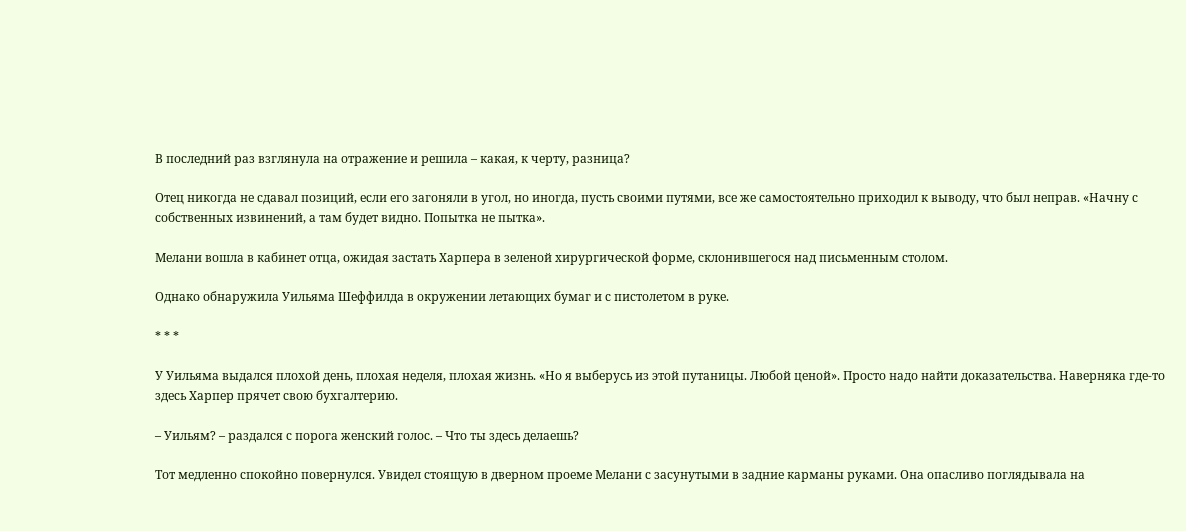В последний раз взглянула на отражение и решила – какая, к черту, разница?

Отец никогда не сдавал позиций, если его загоняли в угол, но иногда, пусть своими путями, все же самостоятельно приходил к выводу, что был неправ. «Начну с собственных извинений, а там будет видно. Попытка не пытка».

Мелани вошла в кабинет отца, ожидая застать Харпера в зеленой хирургической форме, склонившегося над письменным столом.

Однако обнаружила Уильяма Шеффилда в окружении летающих бумаг и с пистолетом в руке.

* * *

У Уильяма выдался плохой день, плохая неделя, плохая жизнь. «Но я выберусь из этой путаницы. Любой ценой». Просто надо найти доказательства. Наверняка где-то здесь Харпер прячет свою бухгалтерию.

– Уильям? – раздался с порога женский голос. – Что ты здесь делаешь?

Тот медленно спокойно повернулся. Увидел стоящую в дверном проеме Мелани с засунутыми в задние карманы руками. Она опасливо поглядывала на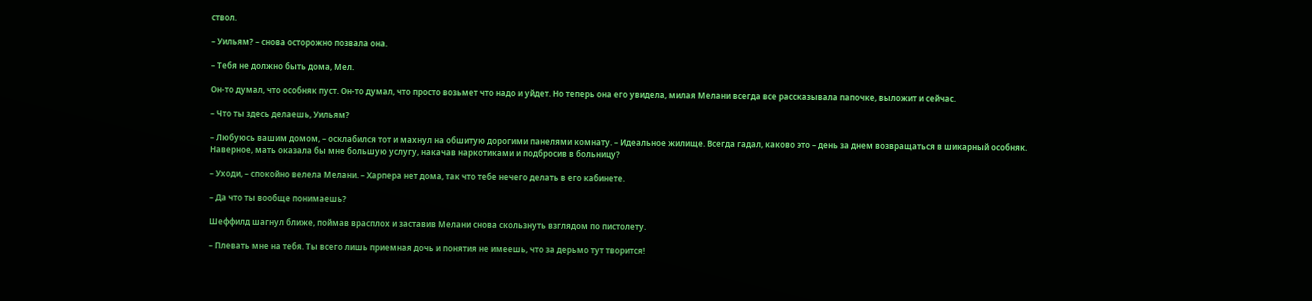ствол.

– Уильям? – снова осторожно позвала она.

– Тебя не должно быть дома, Мел.

Он-то думал, что особняк пуст. Он-то думал, что просто возьмет что надо и уйдет. Но теперь она его увидела, милая Мелани всегда все рассказывала папочке, выложит и сейчас.

– Что ты здесь делаешь, Уильям?

– Любуюсь вашим домом, – осклабился тот и махнул на обшитую дорогими панелями комнату. – Идеальное жилище. Всегда гадал, каково это – день за днем возвращаться в шикарный особняк. Наверное, мать оказала бы мне большую услугу, накачав наркотиками и подбросив в больницу?

– Уходи, – спокойно велела Мелани. – Харпера нет дома, так что тебе нечего делать в его кабинете.

– Да что ты вообще понимаешь?

Шеффилд шагнул ближе, поймав врасплох и заставив Мелани снова скользнуть взглядом по пистолету.

– Плевать мне на тебя. Ты всего лишь приемная дочь и понятия не имеешь, что за дерьмо тут творится!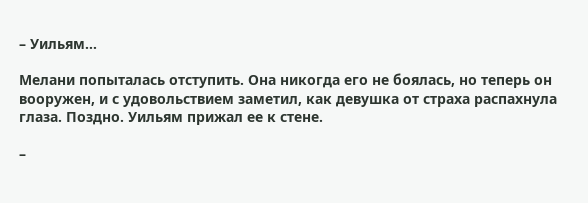– Уильям…

Мелани попыталась отступить. Она никогда его не боялась, но теперь он вооружен, и с удовольствием заметил, как девушка от страха распахнула глаза. Поздно. Уильям прижал ее к стене.

–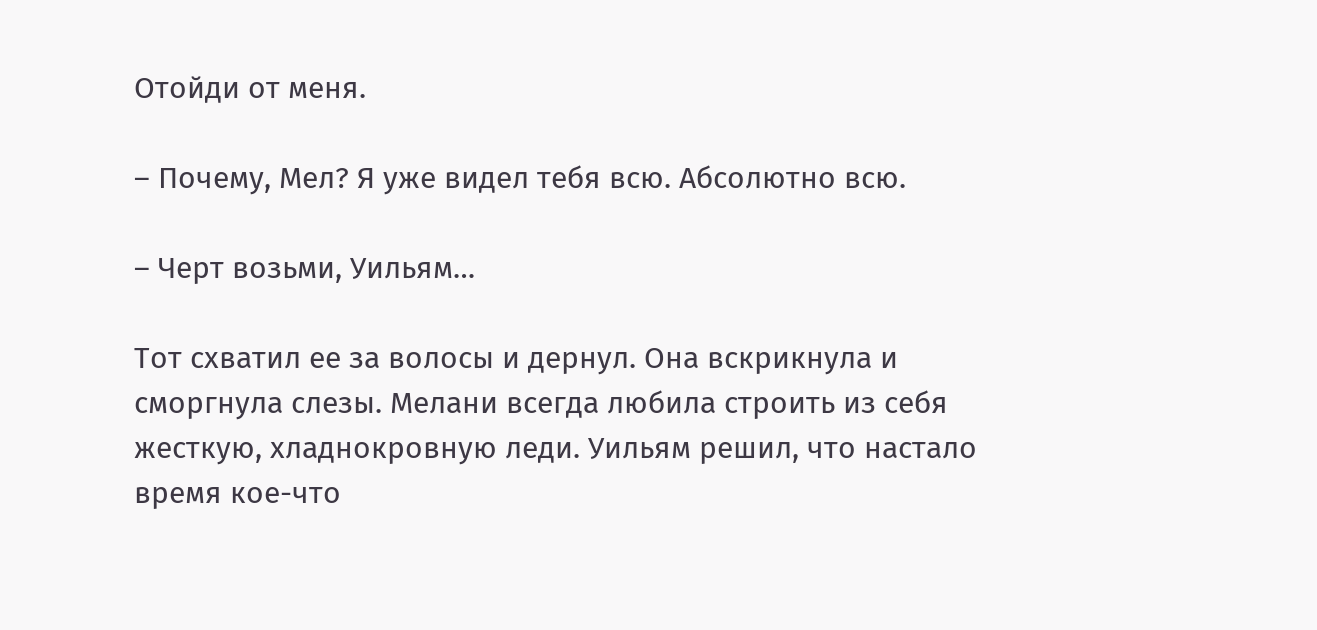Отойди от меня.

– Почему, Мел? Я уже видел тебя всю. Абсолютно всю.

– Черт возьми, Уильям…

Тот схватил ее за волосы и дернул. Она вскрикнула и сморгнула слезы. Мелани всегда любила строить из себя жесткую, хладнокровную леди. Уильям решил, что настало время кое-что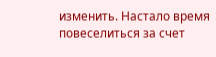изменить. Настало время повеселиться за счет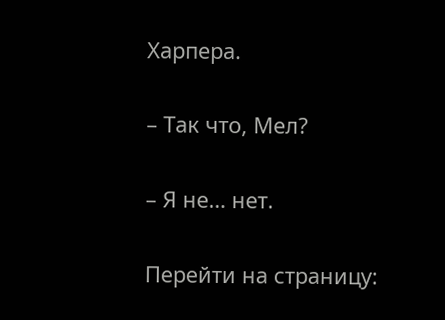Харпера.

– Так что, Мел?

– Я не… нет.

Перейти на страницу: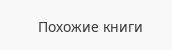Похожие книги